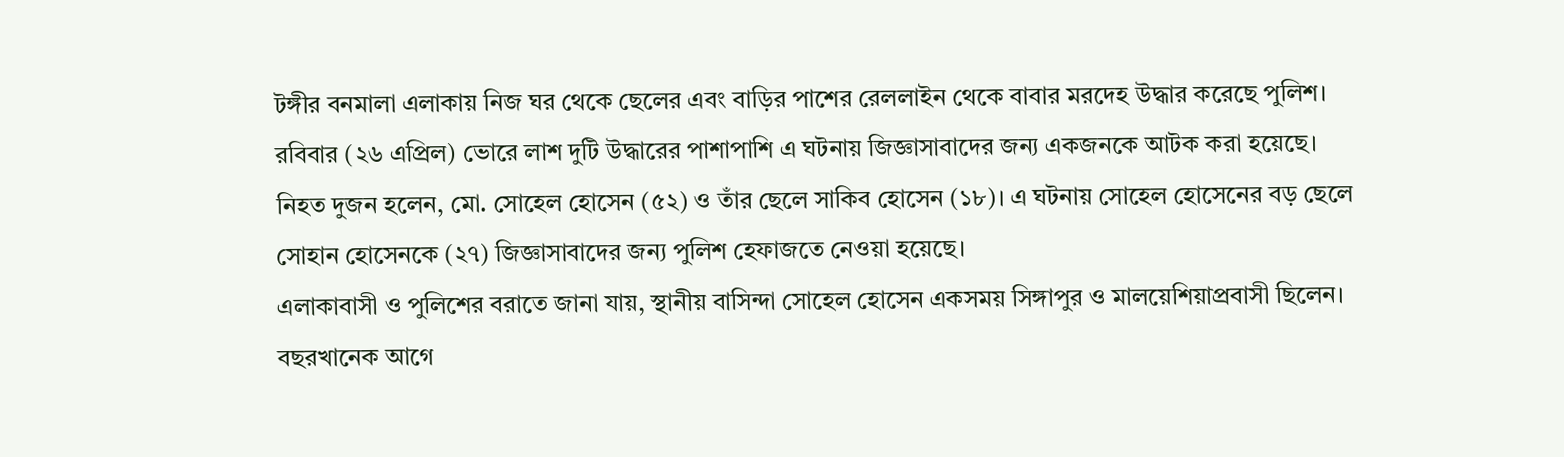টঙ্গীর বনমালা এলাকায় নিজ ঘর থেকে ছেলের এবং বাড়ির পাশের রেললাইন থেকে বাবার মরদেহ উদ্ধার করেছে পুলিশ।
রবিবার (২৬ এপ্রিল) ভোরে লাশ দুটি উদ্ধারের পাশাপাশি এ ঘটনায় জিজ্ঞাসাবাদের জন্য একজনকে আটক করা হয়েছে।
নিহত দুজন হলেন, মো. সোহেল হোসেন (৫২) ও তাঁর ছেলে সাকিব হোসেন (১৮)। এ ঘটনায় সোহেল হোসেনের বড় ছেলে সোহান হোসেনকে (২৭) জিজ্ঞাসাবাদের জন্য পুলিশ হেফাজতে নেওয়া হয়েছে।
এলাকাবাসী ও পুলিশের বরাতে জানা যায়, স্থানীয় বাসিন্দা সোহেল হোসেন একসময় সিঙ্গাপুর ও মালয়েশিয়াপ্রবাসী ছিলেন। বছরখানেক আগে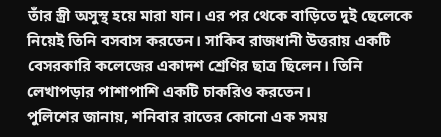তাঁর স্ত্রী অসুস্থ হয়ে মারা যান। এর পর থেকে বাড়িতে দুই ছেলেকে নিয়েই তিনি বসবাস করতেন। সাকিব রাজধানী উত্তরায় একটি বেসরকারি কলেজের একাদশ শ্রেণির ছাত্র ছিলেন। তিনি লেখাপড়ার পাশাপাশি একটি চাকরিও করতেন।
পুলিশের জানায়, শনিবার রাতের কোনো এক সময়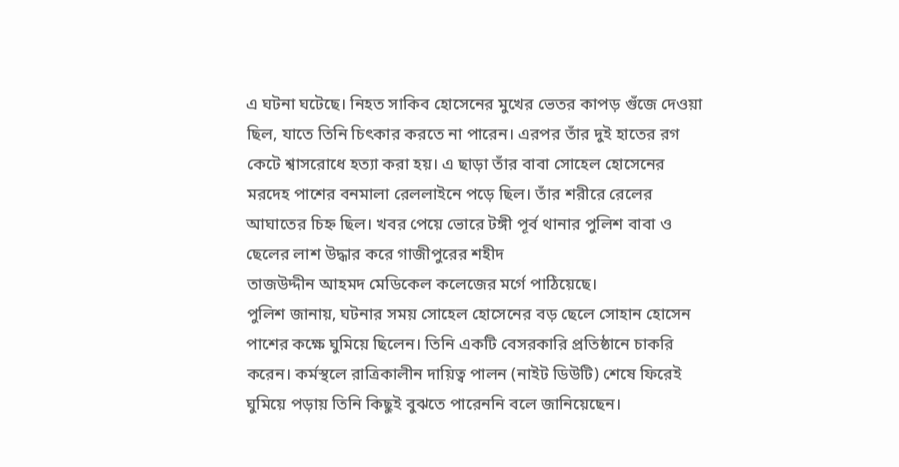এ ঘটনা ঘটেছে। নিহত সাকিব হোসেনের মুখের ভেতর কাপড় গুঁজে দেওয়া ছিল, যাতে তিনি চিৎকার করতে না পারেন। এরপর তাঁর দুই হাতের রগ কেটে শ্বাসরোধে হত্যা করা হয়। এ ছাড়া তাঁর বাবা সোহেল হোসেনের মরদেহ পাশের বনমালা রেললাইনে পড়ে ছিল। তাঁর শরীরে রেলের আঘাতের চিহ্ন ছিল। খবর পেয়ে ভোরে টঙ্গী পূর্ব থানার পুলিশ বাবা ও ছেলের লাশ উদ্ধার করে গাজীপুরের শহীদ
তাজউদ্দীন আহমদ মেডিকেল কলেজের মর্গে পাঠিয়েছে।
পুলিশ জানায়, ঘটনার সময় সোহেল হোসেনের বড় ছেলে সোহান হোসেন পাশের কক্ষে ঘুমিয়ে ছিলেন। তিনি একটি বেসরকারি প্রতিষ্ঠানে চাকরি করেন। কর্মস্থলে রাত্রিকালীন দায়িত্ব পালন (নাইট ডিউটি) শেষে ফিরেই ঘুমিয়ে পড়ায় তিনি কিছুই বুঝতে পারেননি বলে জানিয়েছেন।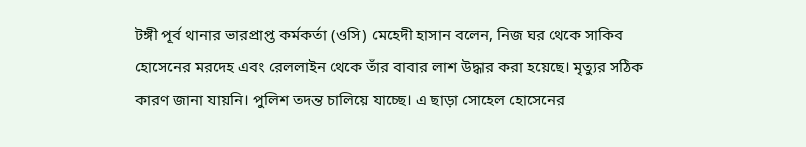টঙ্গী পূর্ব থানার ভারপ্রাপ্ত কর্মকর্তা (ওসি) মেহেদী হাসান বলেন, নিজ ঘর থেকে সাকিব হোসেনের মরদেহ এবং রেললাইন থেকে তাঁর বাবার লাশ উদ্ধার করা হয়েছে। মৃত্যুর সঠিক কারণ জানা যায়নি। পুলিশ তদন্ত চালিয়ে যাচ্ছে। এ ছাড়া সোহেল হোসেনের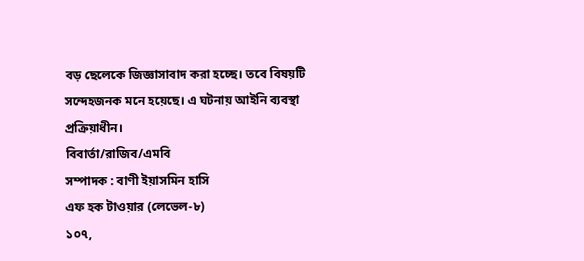বড় ছেলেকে জিজ্ঞাসাবাদ করা হচ্ছে। তবে বিষয়টি সন্দেহজনক মনে হয়েছে। এ ঘটনায় আইনি ব্যবস্থা প্রক্রিয়াধীন।
বিবার্তা/রাজিব/এমবি
সম্পাদক : বাণী ইয়াসমিন হাসি
এফ হক টাওয়ার (লেভেল-৮)
১০৭,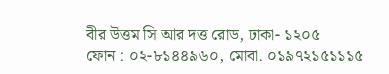বীর উত্তম সি আর দত্ত রোড, ঢাকা- ১২০৫
ফোন : ০২-৮১৪৪৯৬০, মোবা. ০১৯৭২১৫১১১৫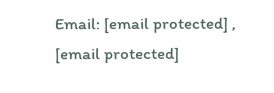Email: [email protected] , [email protected]